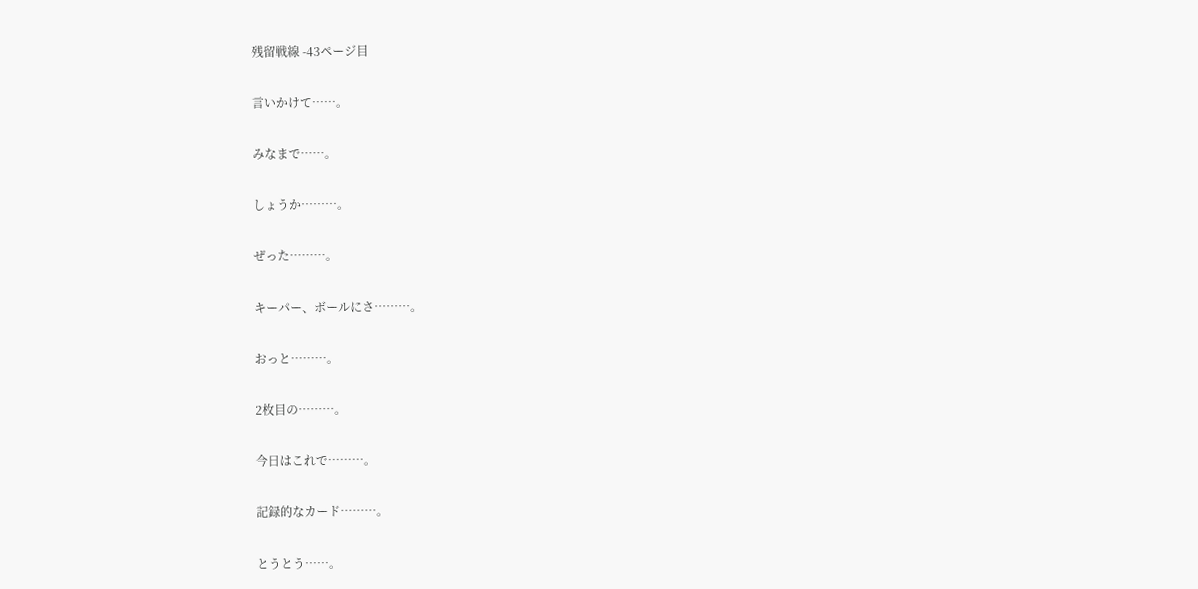残留戦線 -43ページ目

言いかけて……。

みなまで……。

しょうか………。

ぜった………。

キーパー、ボールにさ………。

おっと………。

2枚目の………。

今日はこれで………。

記録的なカード………。

とうとう……。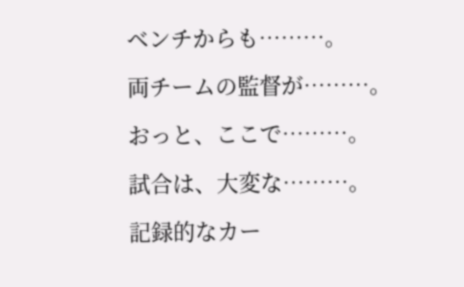ベンチからも………。

両チームの監督が………。

おっと、ここで………。

試合は、大変な………。

記録的なカー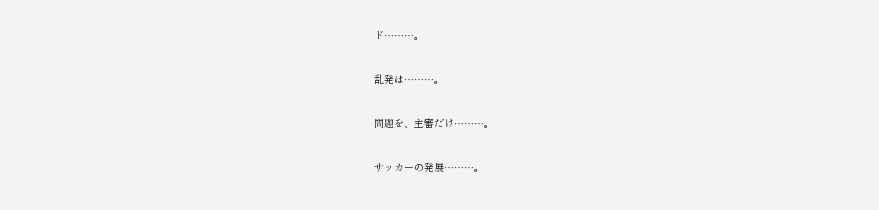ド………。

乱発は………。

問題を、主審だけ………。

サッカーの発展………。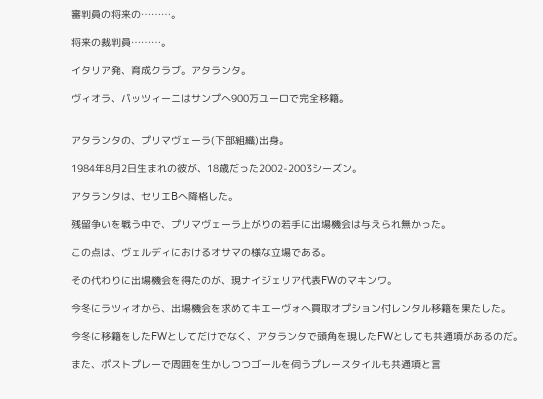審判員の将来の………。

将来の裁判員………。

イタリア発、育成クラブ。アタランタ。

ヴィオラ、パッツィーニはサンプへ900万ユーロで完全移籍。


アタランタの、プリマヴェーラ(下部組織)出身。

1984年8月2日生まれの彼が、18歳だった2002-2003シーズン。

アタランタは、セリエBへ降格した。

残留争いを戦う中で、プリマヴェーラ上がりの若手に出場機会は与えられ無かった。

この点は、ヴェルディにおけるオサマの様な立場である。

その代わりに出場機会を得たのが、現ナイジェリア代表FWのマキンワ。

今冬にラツィオから、出場機会を求めてキエーヴォへ買取オプション付レンタル移籍を果たした。

今冬に移籍をしたFWとしてだけでなく、アタランタで頭角を現したFWとしても共通項があるのだ。

また、ポストプレーで周囲を生かしつつゴールを伺うプレースタイルも共通項と言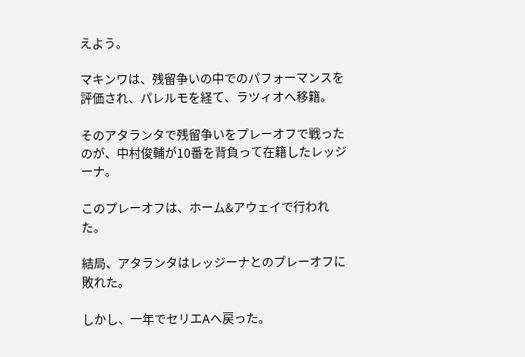えよう。

マキンワは、残留争いの中でのパフォーマンスを評価され、パレルモを経て、ラツィオへ移籍。

そのアタランタで残留争いをプレーオフで戦ったのが、中村俊輔が10番を背負って在籍したレッジーナ。

このプレーオフは、ホーム&アウェイで行われた。

結局、アタランタはレッジーナとのプレーオフに敗れた。

しかし、一年でセリエAへ戻った。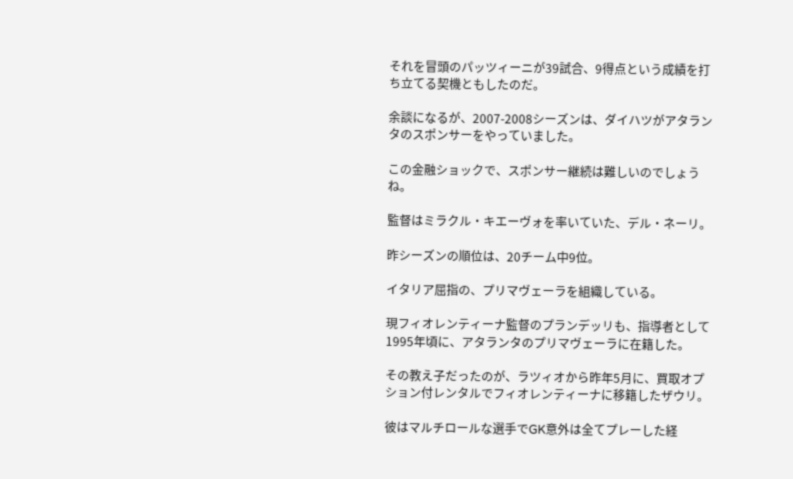それを冒頭のパッツィーニが39試合、9得点という成績を打ち立てる契機ともしたのだ。

余談になるが、2007-2008シーズンは、ダイハツがアタランタのスポンサーをやっていました。

この金融ショックで、スポンサー継続は難しいのでしょうね。

監督はミラクル・キエーヴォを率いていた、デル・ネーリ。

昨シーズンの順位は、20チーム中9位。

イタリア屈指の、プリマヴェーラを組織している。

現フィオレンティーナ監督のプランデッリも、指導者として1995年頃に、アタランタのプリマヴェーラに在籍した。

その教え子だったのが、ラツィオから昨年5月に、買取オプション付レンタルでフィオレンティーナに移籍したザウリ。

彼はマルチロールな選手でGK意外は全てプレーした経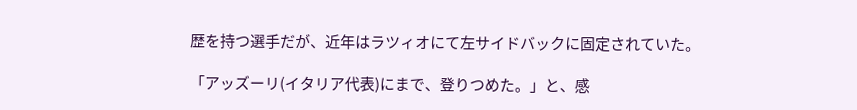歴を持つ選手だが、近年はラツィオにて左サイドバックに固定されていた。

「アッズーリ(イタリア代表)にまで、登りつめた。」と、感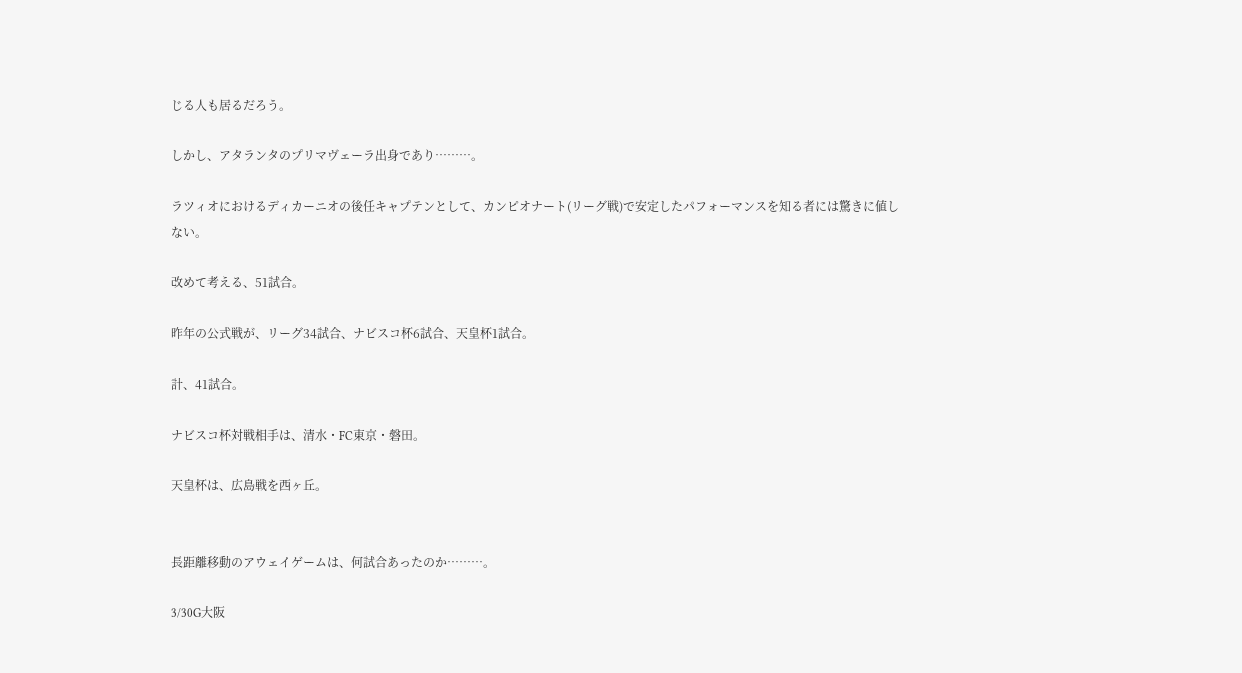じる人も居るだろう。

しかし、アタランタのプリマヴェーラ出身であり………。

ラツィオにおけるディカーニオの後任キャプテンとして、カンピオナート(リーグ戦)で安定したパフォーマンスを知る者には驚きに値しない。

改めて考える、51試合。

昨年の公式戦が、リーグ34試合、ナビスコ杯6試合、天皇杯1試合。

計、41試合。

ナビスコ杯対戦相手は、清水・FC東京・磐田。

天皇杯は、広島戦を西ヶ丘。


長距離移動のアウェイゲームは、何試合あったのか………。

3/30G大阪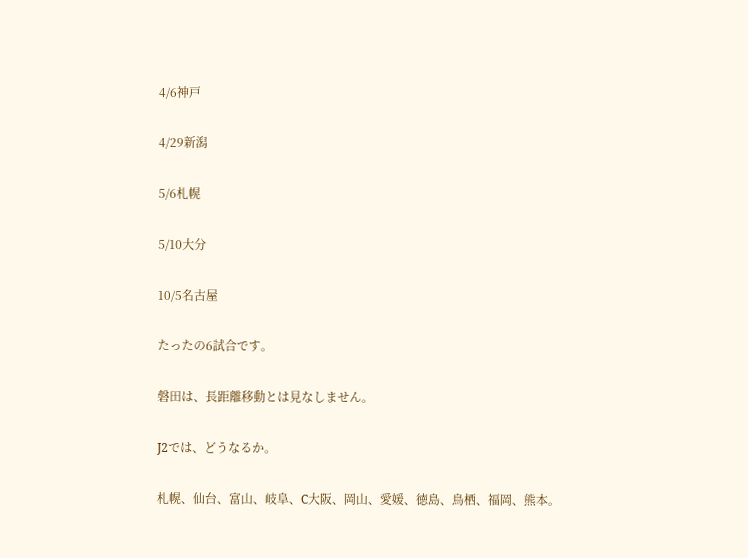4/6神戸

4/29新潟

5/6札幌

5/10大分

10/5名古屋

たったの6試合です。

磐田は、長距離移動とは見なしません。

J2では、どうなるか。

札幌、仙台、富山、岐阜、C大阪、岡山、愛媛、徳島、鳥栖、福岡、熊本。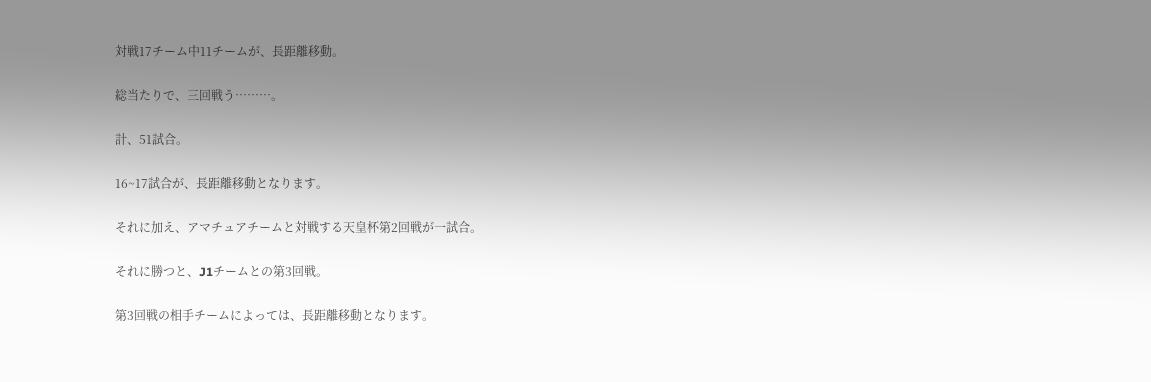対戦17チーム中11チームが、長距離移動。

総当たりで、三回戦う………。

計、51試合。

16~17試合が、長距離移動となります。

それに加え、アマチュアチームと対戦する天皇杯第2回戦が一試合。

それに勝つと、J1チームとの第3回戦。

第3回戦の相手チームによっては、長距離移動となります。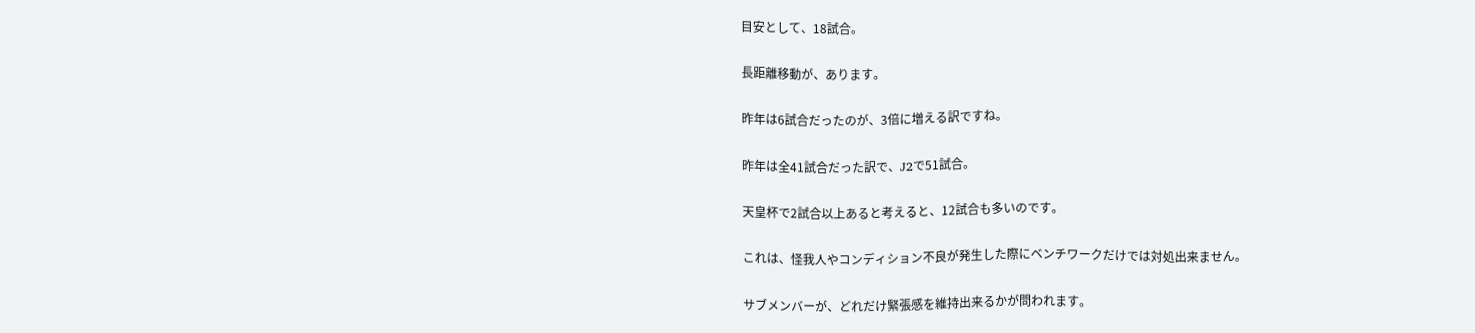目安として、18試合。

長距離移動が、あります。

昨年は6試合だったのが、3倍に増える訳ですね。

昨年は全41試合だった訳で、J2で51試合。

天皇杯で2試合以上あると考えると、12試合も多いのです。

これは、怪我人やコンディション不良が発生した際にベンチワークだけでは対処出来ません。

サブメンバーが、どれだけ緊張感を維持出来るかが問われます。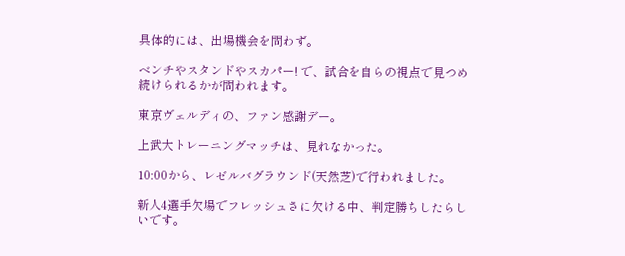具体的には、出場機会を問わず。

ベンチやスタンドやスカパー! で、試合を自らの視点で見つめ続けられるかが問われます。

東京ヴェルディの、ファン感謝デー。

上武大トレーニングマッチは、見れなかった。

10:00から、レゼルバグラウンド(天然芝)で行われました。

新人4選手欠場でフレッシュさに欠ける中、判定勝ちしたらしいです。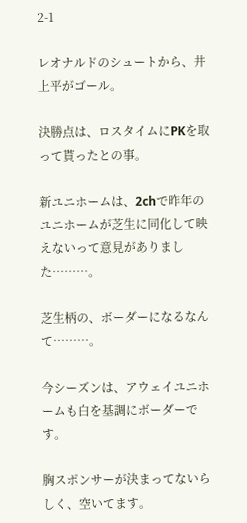2-1

レオナルドのシュートから、井上平がゴール。

決勝点は、ロスタイムにPKを取って貰ったとの事。

新ユニホームは、2chで昨年のユニホームが芝生に同化して映えないって意見がありました………。

芝生柄の、ボーダーになるなんて………。

今シーズンは、アウェイユニホームも白を基調にボーダーです。

胸スポンサーが決まってないらしく、空いてます。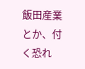飯田産業とか、付く恐れ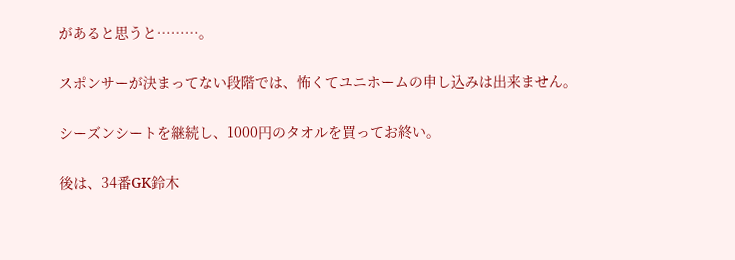があると思うと………。

スポンサーが決まってない段階では、怖くてユニホームの申し込みは出来ません。

シーズンシートを継続し、1000円のタオルを買ってお終い。

後は、34番GK鈴木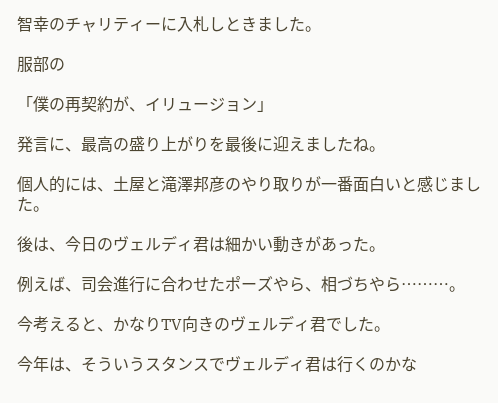智幸のチャリティーに入札しときました。

服部の

「僕の再契約が、イリュージョン」

発言に、最高の盛り上がりを最後に迎えましたね。

個人的には、土屋と滝澤邦彦のやり取りが一番面白いと感じました。

後は、今日のヴェルディ君は細かい動きがあった。

例えば、司会進行に合わせたポーズやら、相づちやら………。

今考えると、かなりTV向きのヴェルディ君でした。

今年は、そういうスタンスでヴェルディ君は行くのかな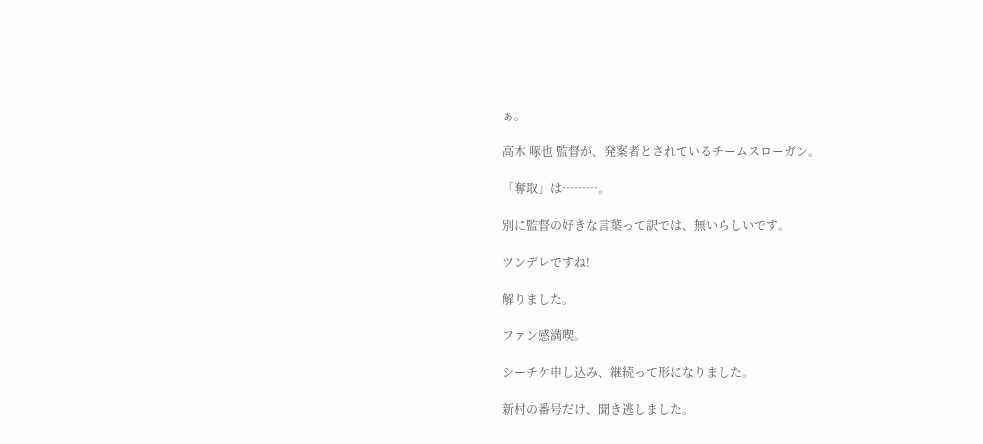ぁ。

高木 啄也 監督が、発案者とされているチームスローガン。

「奪取」は………。

別に監督の好きな言葉って訳では、無いらしいです。

ツンデレですね!

解りました。

ファン感満喫。

シーチケ申し込み、継続って形になりました。

新村の番号だけ、聞き逃しました。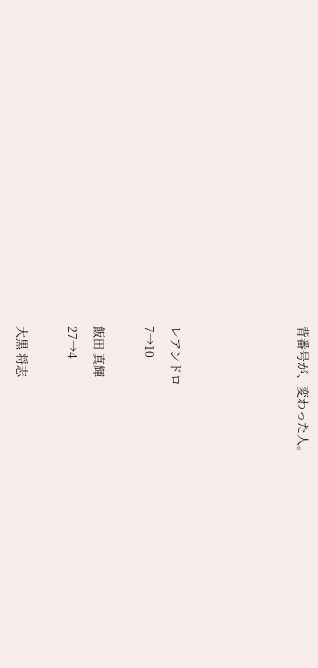背番号が、変わった人。




レアンドロ
7→10

飯田 真輝
27→4

大黒 将志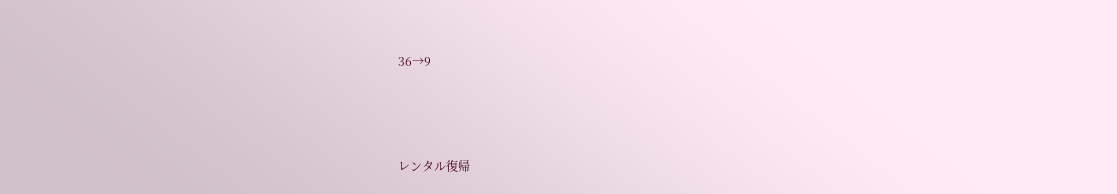36→9




レンタル復帰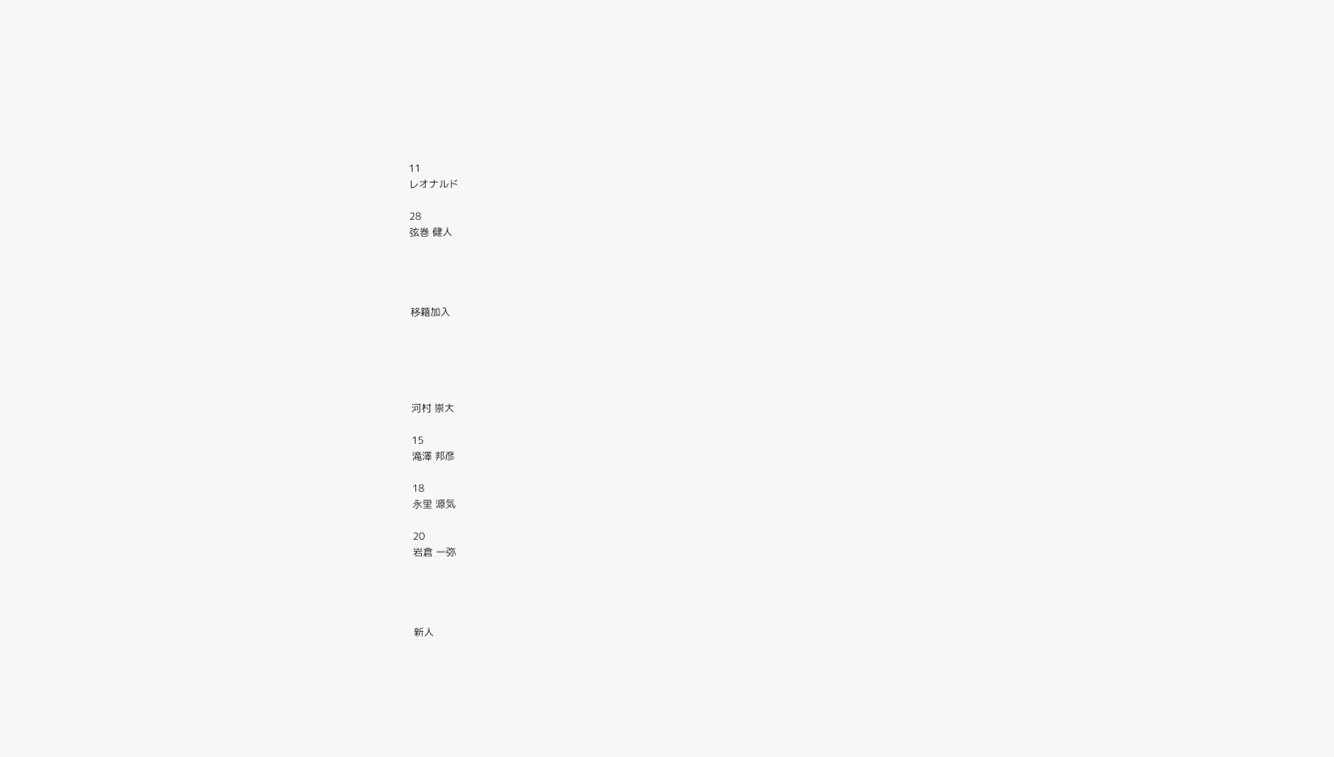11
レオナルド

28
弦巻 健人




移籍加入





河村 崇大

15
滝澤 邦彦

18
永里 源気

20
岩倉 一弥




新人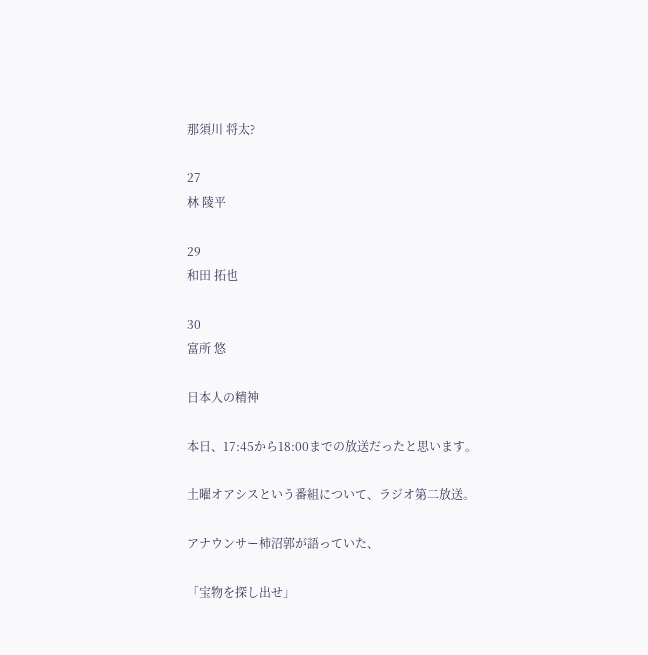那須川 将太?

27
林 陵平

29
和田 拓也

30
富所 悠

日本人の精神

本日、17:45から18:00までの放送だったと思います。

土曜オアシスという番組について、ラジオ第二放送。

アナウンサー柿沼郭が語っていた、

「宝物を探し出せ」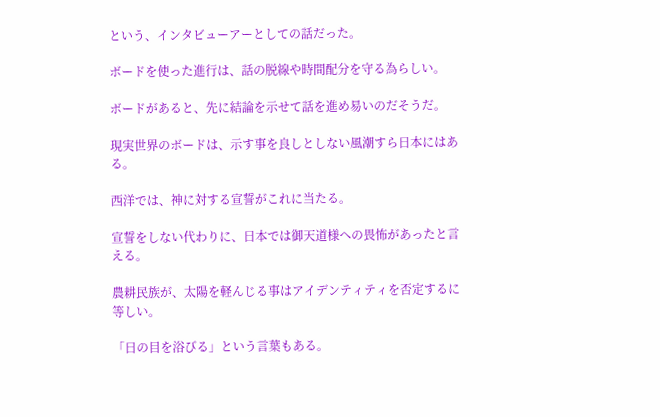という、インタビューアーとしての話だった。

ボードを使った進行は、話の脱線や時間配分を守る為らしい。

ボードがあると、先に結論を示せて話を進め易いのだそうだ。

現実世界のボードは、示す事を良しとしない風潮すら日本にはある。

西洋では、神に対する宣誓がこれに当たる。

宣誓をしない代わりに、日本では御天道様への畏怖があったと言える。

農耕民族が、太陽を軽んじる事はアイデンティティを否定するに等しい。

「日の目を浴びる」という言葉もある。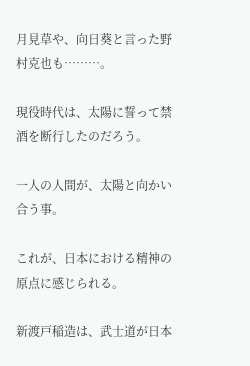月見草や、向日葵と言った野村克也も………。

現役時代は、太陽に誓って禁酒を断行したのだろう。

一人の人間が、太陽と向かい合う事。

これが、日本における精神の原点に感じられる。

新渡戸稲造は、武士道が日本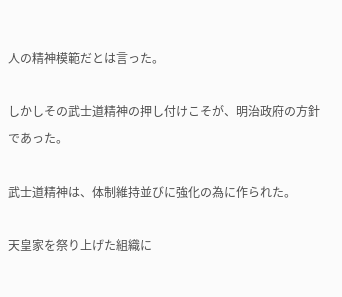人の精神模範だとは言った。

しかしその武士道精神の押し付けこそが、明治政府の方針であった。

武士道精神は、体制維持並びに強化の為に作られた。

天皇家を祭り上げた組織に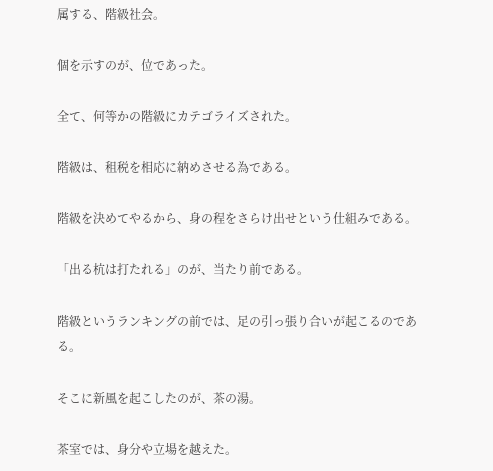属する、階級社会。

個を示すのが、位であった。

全て、何等かの階級にカテゴライズされた。

階級は、租税を相応に納めさせる為である。

階級を決めてやるから、身の程をさらけ出せという仕組みである。

「出る杭は打たれる」のが、当たり前である。

階級というランキングの前では、足の引っ張り合いが起こるのである。

そこに新風を起こしたのが、茶の湯。

茶室では、身分や立場を越えた。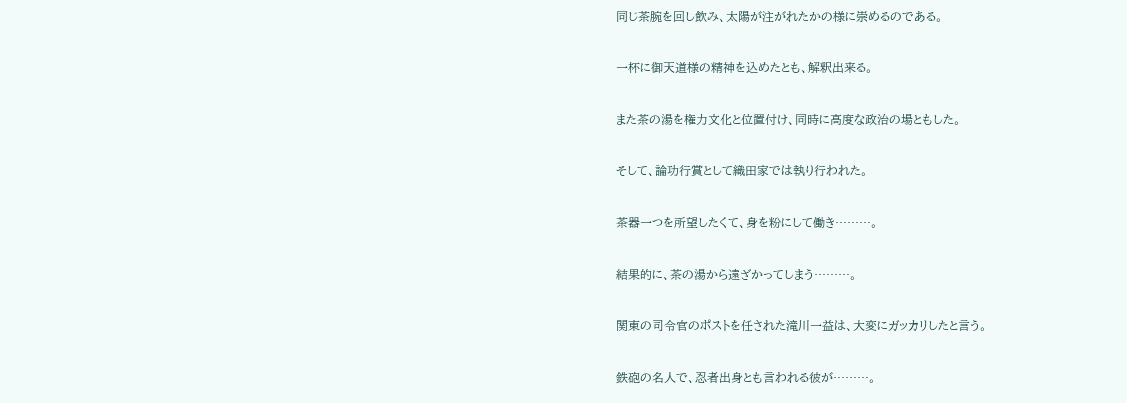同じ茶腕を回し飲み、太陽が注がれたかの様に崇めるのである。

一杯に御天道様の精神を込めたとも、解釈出来る。

また茶の湯を権力文化と位置付け、同時に高度な政治の場ともした。

そして、論功行賞として織田家では執り行われた。

茶器一つを所望したくて、身を粉にして働き………。

結果的に、茶の湯から遠ざかってしまう………。

関東の司令官のポストを任された滝川一益は、大変にガッカリしたと言う。

鉄砲の名人で、忍者出身とも言われる彼が………。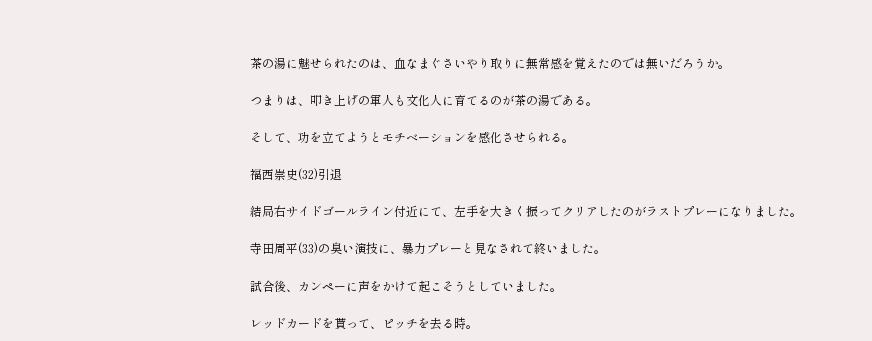茶の湯に魅せられたのは、血なまぐさいやり取りに無常感を覚えたのでは無いだろうか。

つまりは、叩き上げの軍人も文化人に育てるのが茶の湯である。

そして、功を立てようとモチベーションを感化させられる。

福西崇史(32)引退

結局右サイドゴールライン付近にて、左手を大きく振ってクリアしたのがラストプレーになりました。

寺田周平(33)の臭い演技に、暴力プレーと見なされて終いました。

試合後、カンペーに声をかけて起こそうとしていました。

レッドカードを貰って、ピッチを去る時。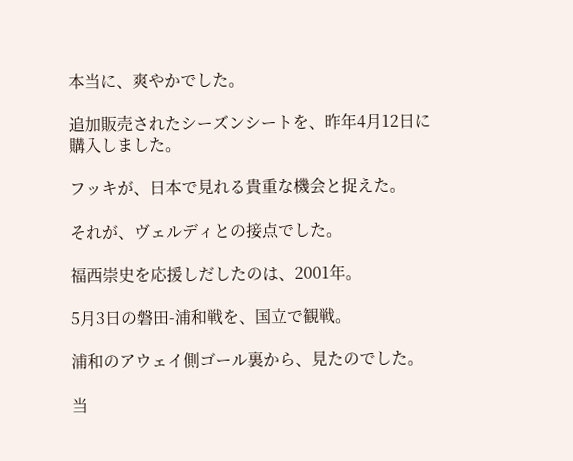本当に、爽やかでした。

追加販売されたシーズンシートを、昨年4月12日に購入しました。

フッキが、日本で見れる貴重な機会と捉えた。

それが、ヴェルディとの接点でした。

福西崇史を応援しだしたのは、2001年。

5月3日の磐田-浦和戦を、国立で観戦。

浦和のアウェイ側ゴール裏から、見たのでした。

当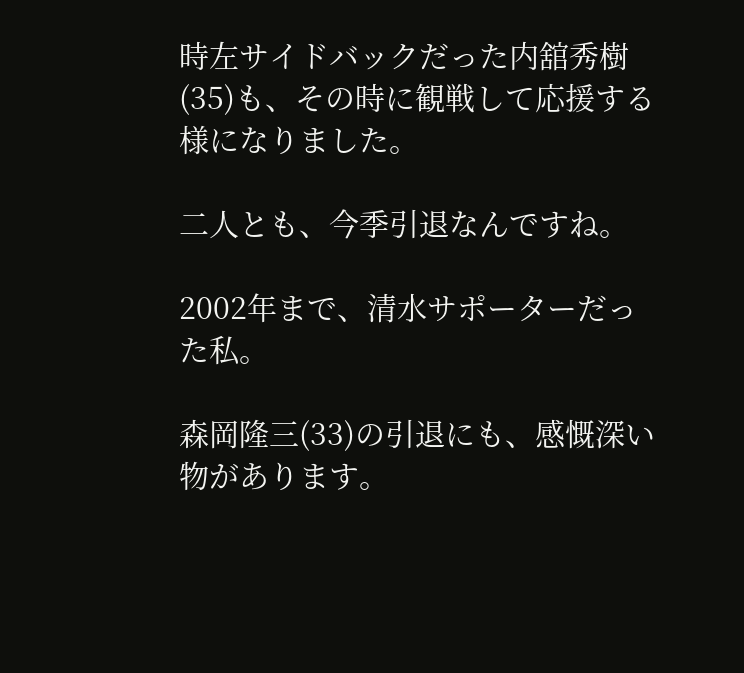時左サイドバックだった内舘秀樹(35)も、その時に観戦して応援する様になりました。

二人とも、今季引退なんですね。

2002年まで、清水サポーターだった私。

森岡隆三(33)の引退にも、感慨深い物があります。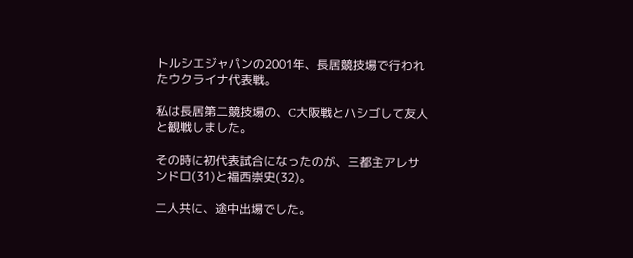トルシエジャパンの2001年、長居競技場で行われたウクライナ代表戦。

私は長居第二競技場の、C大阪戦とハシゴして友人と観戦しました。

その時に初代表試合になったのが、三都主アレサンドロ(31)と福西崇史(32)。

二人共に、途中出場でした。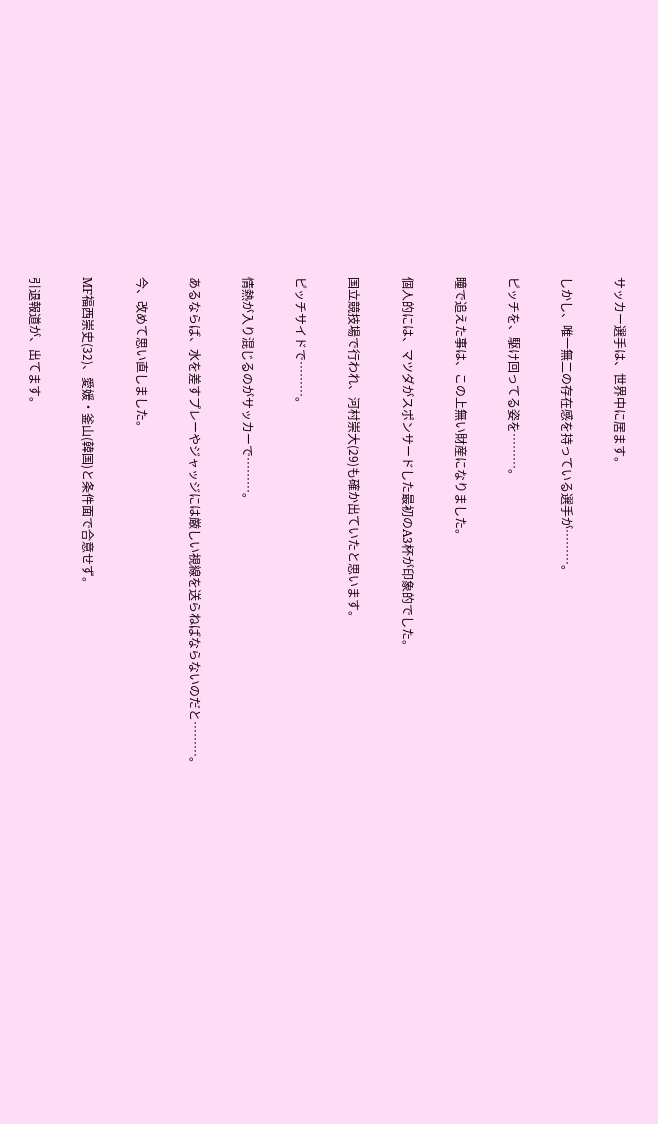サッカー選手は、世界中に居ます。

しかし、唯一無二の存在感を持っている選手が………。

ピッチを、駆け回ってる姿を………。

瞳で追えた事は、この上無い財産になりました。

個人的には、マツダがスポンサードした最初のA3杯が印象的でした。

国立競技場で行われ、河村崇大(29)も確か出ていたと思います。

ピッチサイドで………。

情熱が入り混じるのがサッカーで………。

あるならば、水を差すプレーやジャッジには厳しい視線を送らねばならないのだと………。

今、改めて思い直しました。

MF福西崇史(32)、愛媛・釜山(韓国)と条件面で合意せず。

引退報道が、出てます。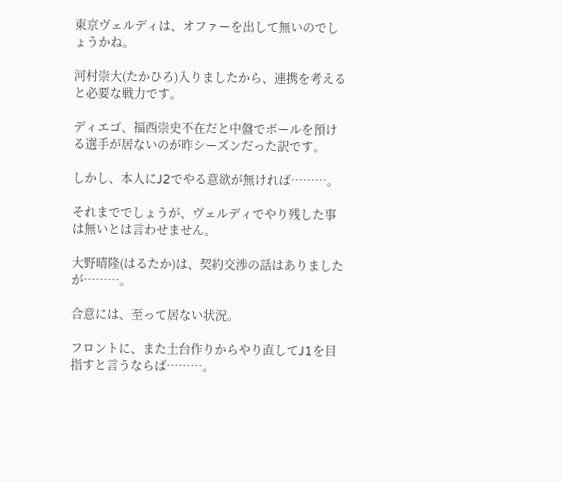東京ヴェルディは、オファーを出して無いのでしょうかね。

河村崇大(たかひろ)入りましたから、連携を考えると必要な戦力です。

ディエゴ、福西崇史不在だと中盤でボールを預ける選手が居ないのが昨シーズンだった訳です。

しかし、本人にJ2でやる意欲が無ければ………。

それまででしょうが、ヴェルディでやり残した事は無いとは言わせません。

大野晴隆(はるたか)は、契約交渉の話はありましたが………。

合意には、至って居ない状況。

フロントに、また土台作りからやり直してJ1を目指すと言うならば………。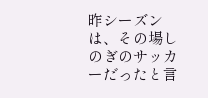昨シーズンは、その場しのぎのサッカーだったと言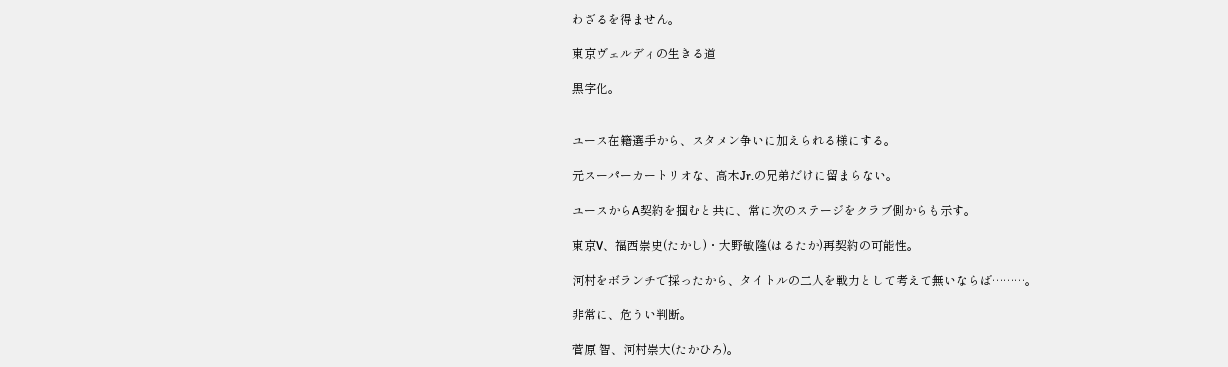わざるを得ません。

東京ヴェルディの生きる道

黒字化。


ユース在籍選手から、スタメン争いに加えられる様にする。

元スーパーカートリオな、高木Jr.の兄弟だけに留まらない。

ユースからA契約を掴むと共に、常に次のステージをクラブ側からも示す。

東京V、福西崇史(たかし)・大野敏隆(はるたか)再契約の可能性。

河村をボランチで採ったから、タイトルの二人を戦力として考えて無いならば………。

非常に、危うい判断。

菅原 智、河村崇大(たかひろ)。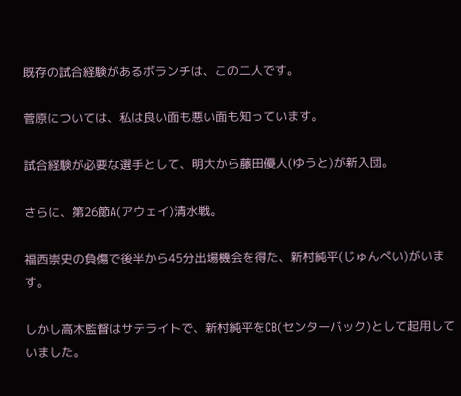既存の試合経験があるボランチは、この二人です。

菅原については、私は良い面も悪い面も知っています。

試合経験が必要な選手として、明大から藤田優人(ゆうと)が新入団。

さらに、第26節A(アウェイ)清水戦。

福西崇史の負傷で後半から45分出場機会を得た、新村純平(じゅんぺい)がいます。

しかし高木監督はサテライトで、新村純平をCB(センターバック)として起用していました。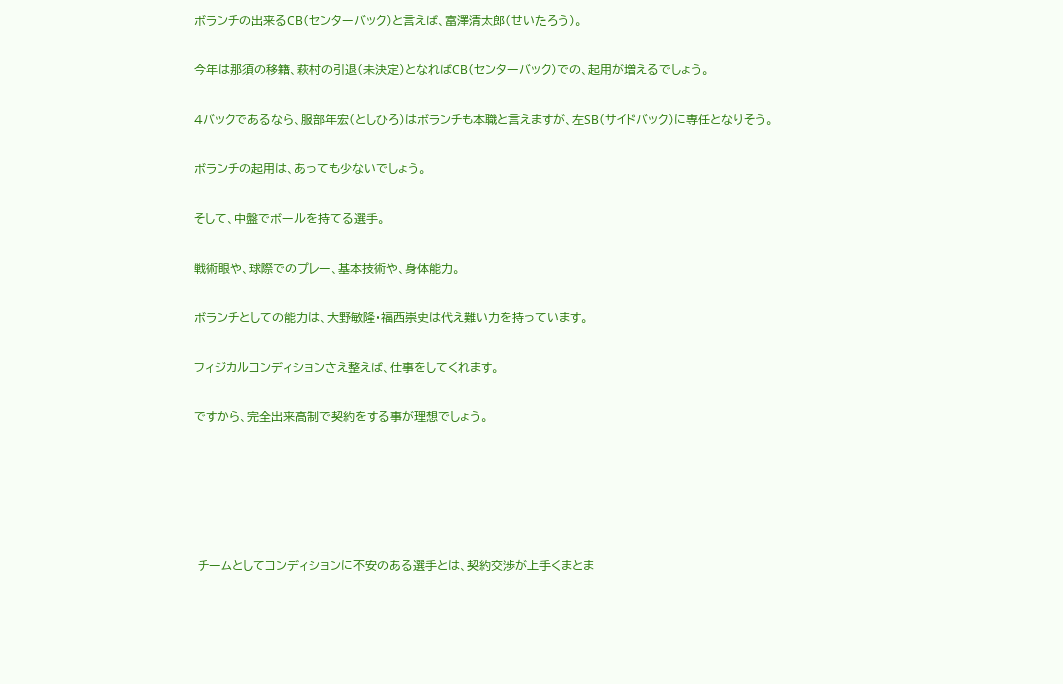ボランチの出来るCB(センターバック)と言えば、富澤清太郎(せいたろう)。

今年は那須の移籍、萩村の引退(未決定)となればCB(センターバック)での、起用が増えるでしょう。

4バックであるなら、服部年宏(としひろ)はボランチも本職と言えますが、左SB(サイドバック)に専任となりそう。

ボランチの起用は、あっても少ないでしょう。

そして、中盤でボールを持てる選手。

戦術眼や、球際でのプレー、基本技術や、身体能力。

ボランチとしての能力は、大野敏隆・福西崇史は代え難い力を持っています。

フィジカルコンディションさえ整えば、仕事をしてくれます。

ですから、完全出来高制で契約をする事が理想でしょう。





 チームとしてコンディションに不安のある選手とは、契約交渉が上手くまとま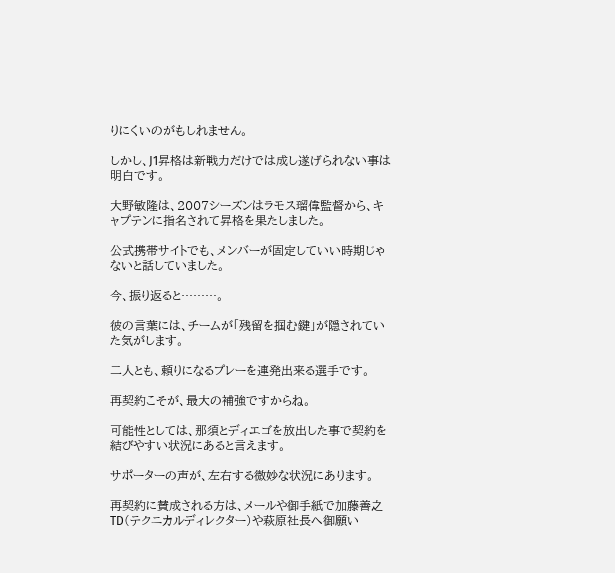りにくいのがもしれません。

しかし、J1昇格は新戦力だけでは成し遂げられない事は明白です。

大野敏隆は、2007シーズンはラモス瑠偉監督から、キャプテンに指名されて昇格を果たしました。

公式携帯サイトでも、メンバーが固定していい時期じゃないと話していました。

今、振り返ると………。

彼の言葉には、チームが「残留を掴む鍵」が隠されていた気がします。

二人とも、頼りになるプレーを連発出来る選手です。

再契約こそが、最大の補強ですからね。

可能性としては、那須とディエゴを放出した事で契約を結びやすい状況にあると言えます。

サポーターの声が、左右する微妙な状況にあります。

再契約に賛成される方は、メールや御手紙で加藤善之TD(テクニカルディレクター)や萩原社長へ御願い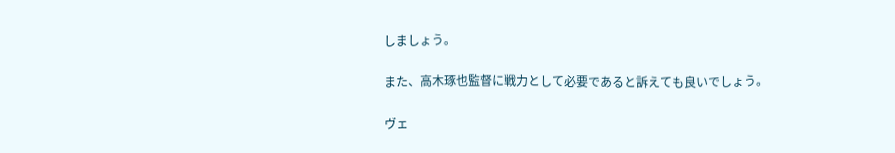しましょう。

また、高木琢也監督に戦力として必要であると訴えても良いでしょう。

ヴェ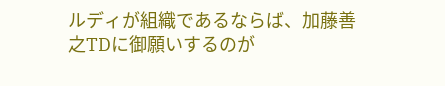ルディが組織であるならば、加藤善之TDに御願いするのが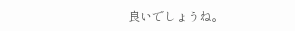良いでしょうね。